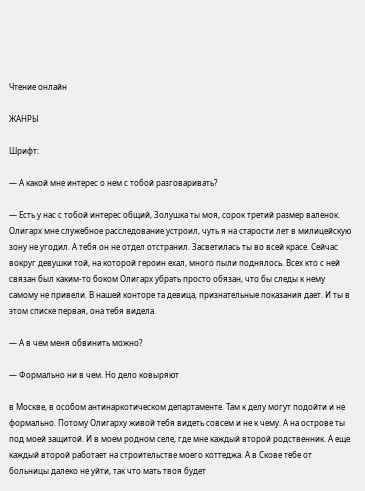Чтение онлайн

ЖАНРЫ

Шрифт:

— А какой мне интерес о нем с тобой разговаривать?

— Есть у нас с тобой интерес общий, Золушка ты моя, сорок третий размер валенок. Олигарх мне служебное расследование устроил, чуть я на старости лет в милицейскую зону не угодил. А тебя он не отдел отстранил. Засветилась ты во всей красе. Сейчас вокруг девушки той, на которой героин ехал, много пыли поднялось. Всех кто с ней связан был каким-то боком Олигарх убрать просто обязан, что бы следы к нему самому не привели. В нашей конторе та девица, признательные показания дает. И ты в этом списке первая, она тебя видела.

— А в чем меня обвинить можно?

— Формально ни в чем. Но дело ковыряют

в Москве, в особом антинаркотическом департаменте. Там к делу могут подойти и не формально. Потому Олигарху живой тебя видеть совсем и не к чему. А на острове ты под моей защитой. И в моем родном селе, где мне каждый второй родственник. А еще каждый второй работает на строительстве моего коттеджа. А в Скове тебе от больницы далеко не уйти, так что мать твоя будет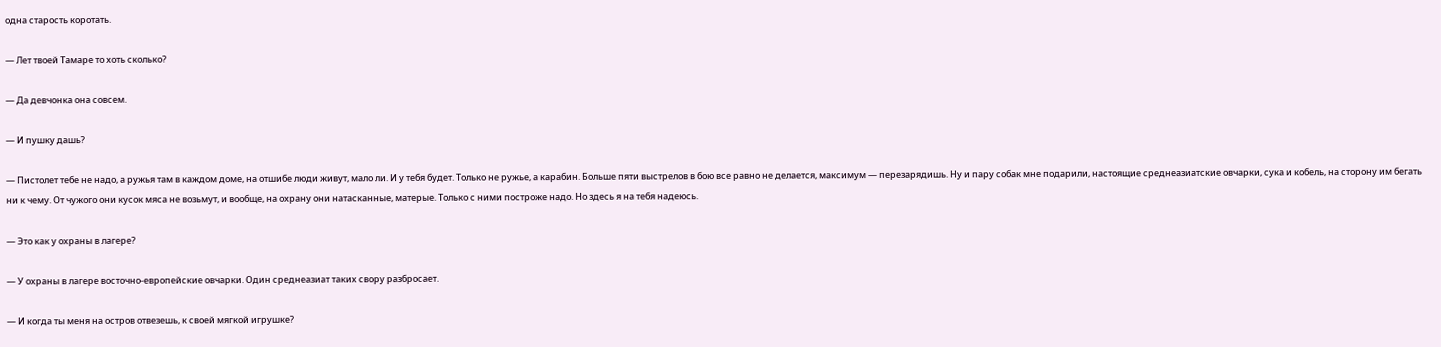одна старость коротать.

— Лет твоей Тамаре то хоть сколько?

— Да девчонка она совсем.

— И пушку дашь?

— Пистолет тебе не надо, а ружья там в каждом доме, на отшибе люди живут, мало ли. И у тебя будет. Только не ружье, а карабин. Больше пяти выстрелов в бою все равно не делается, максимум — перезарядишь. Ну и пару собак мне подарили, настоящие среднеазиатские овчарки, сука и кобель, на сторону им бегать ни к чему. От чужого они кусок мяса не возьмут, и вообще, на охрану они натасканные, матерые. Только с ними построже надо. Но здесь я на тебя надеюсь.

— Это как у охраны в лагере?

— У охраны в лагере восточно-европейские овчарки. Один среднеазиат таких свору разбросает.

— И когда ты меня на остров отвезешь, к своей мягкой игрушке?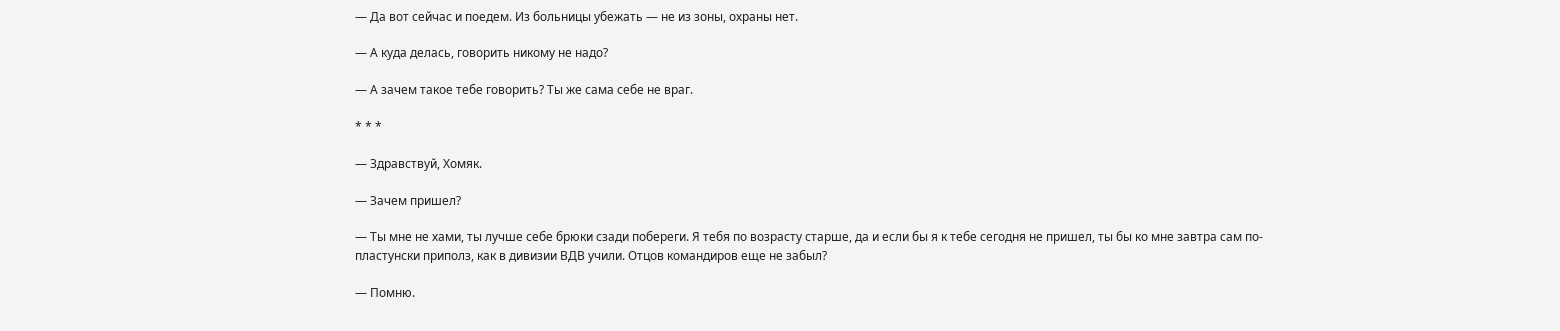— Да вот сейчас и поедем. Из больницы убежать — не из зоны, охраны нет.

— А куда делась, говорить никому не надо?

— А зачем такое тебе говорить? Ты же сама себе не враг.

* * *

— Здравствуй, Хомяк.

— Зачем пришел?

— Ты мне не хами, ты лучше себе брюки сзади побереги. Я тебя по возрасту старше, да и если бы я к тебе сегодня не пришел, ты бы ко мне завтра сам по-пластунски приполз, как в дивизии ВДВ учили. Отцов командиров еще не забыл?

— Помню.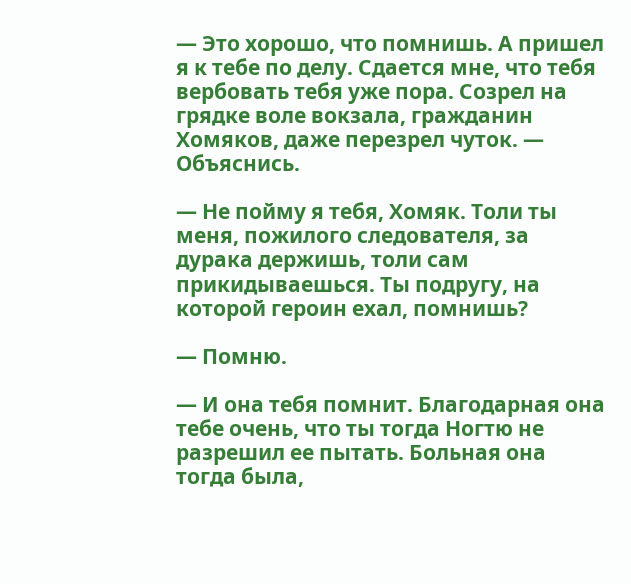— Это хорошо, что помнишь. А пришел я к тебе по делу. Сдается мне, что тебя вербовать тебя уже пора. Созрел на грядке воле вокзала, гражданин Хомяков, даже перезрел чуток. — Объяснись.

— Не пойму я тебя, Хомяк. Толи ты меня, пожилого следователя, за дурака держишь, толи сам прикидываешься. Ты подругу, на которой героин ехал, помнишь?

— Помню.

— И она тебя помнит. Благодарная она тебе очень, что ты тогда Ногтю не разрешил ее пытать. Больная она тогда была,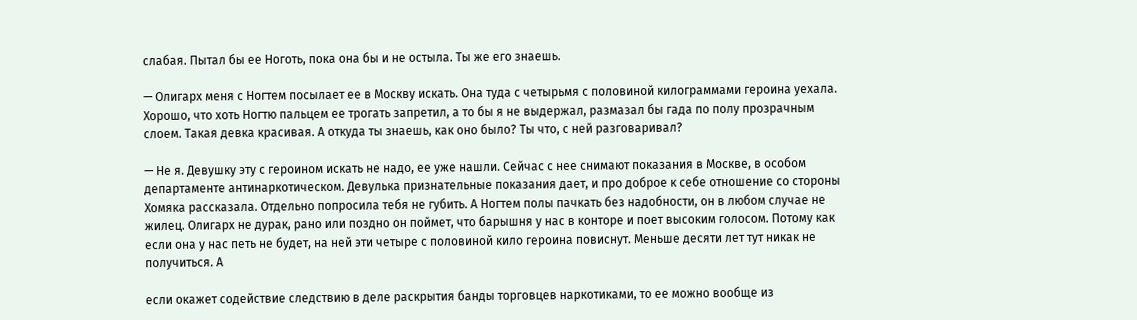слабая. Пытал бы ее Ноготь, пока она бы и не остыла. Ты же его знаешь.

— Олигарх меня с Ногтем посылает ее в Москву искать. Она туда с четырьмя с половиной килограммами героина уехала. Хорошо, что хоть Ногтю пальцем ее трогать запретил, а то бы я не выдержал, размазал бы гада по полу прозрачным слоем. Такая девка красивая. А откуда ты знаешь, как оно было? Ты что, с ней разговаривал?

— Не я. Девушку эту с героином искать не надо, ее уже нашли. Сейчас с нее снимают показания в Москве, в особом департаменте антинаркотическом. Девулька признательные показания дает, и про доброе к себе отношение со стороны Хомяка рассказала. Отдельно попросила тебя не губить. А Ногтем полы пачкать без надобности, он в любом случае не жилец. Олигарх не дурак, рано или поздно он поймет, что барышня у нас в конторе и поет высоким голосом. Потому как если она у нас петь не будет, на ней эти четыре с половиной кило героина повиснут. Меньше десяти лет тут никак не получиться. А

если окажет содействие следствию в деле раскрытия банды торговцев наркотиками, то ее можно вообще из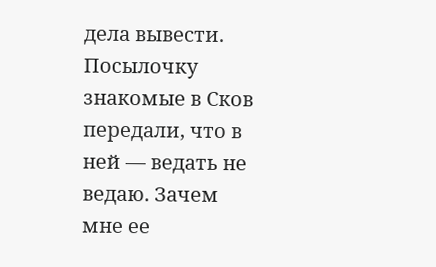дела вывести. Посылочку знакомые в Сков передали, что в ней — ведать не ведаю. Зачем мне ее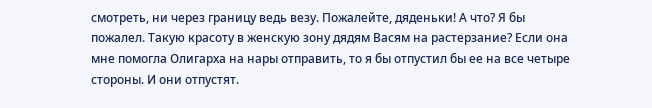смотреть, ни через границу ведь везу. Пожалейте, дяденьки! А что? Я бы пожалел. Такую красоту в женскую зону дядям Васям на растерзание? Если она мне помогла Олигарха на нары отправить, то я бы отпустил бы ее на все четыре стороны. И они отпустят.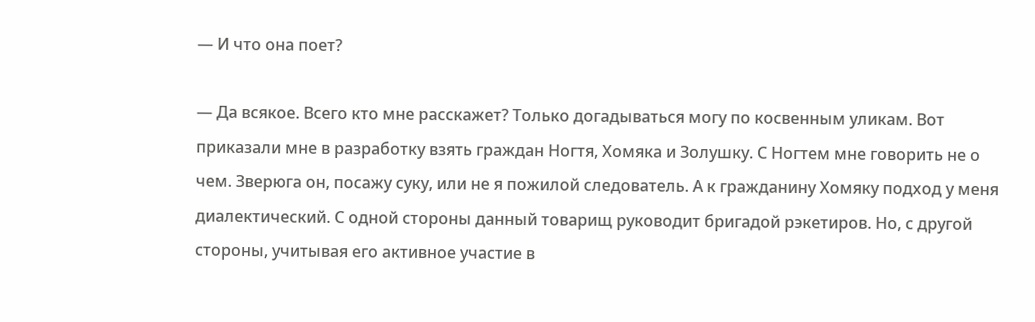— И что она поет?

— Да всякое. Всего кто мне расскажет? Только догадываться могу по косвенным уликам. Вот приказали мне в разработку взять граждан Ногтя, Хомяка и Золушку. С Ногтем мне говорить не о чем. Зверюга он, посажу суку, или не я пожилой следователь. А к гражданину Хомяку подход у меня диалектический. С одной стороны данный товарищ руководит бригадой рэкетиров. Но, с другой стороны, учитывая его активное участие в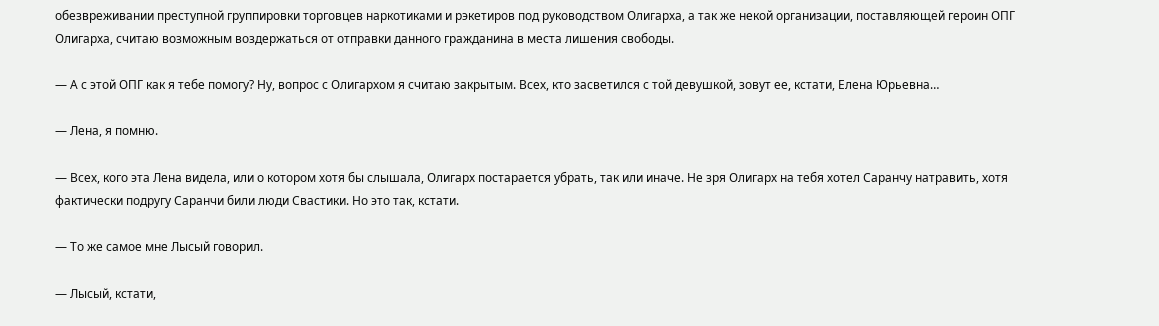обезвреживании преступной группировки торговцев наркотиками и рэкетиров под руководством Олигарха, а так же некой организации, поставляющей героин ОПГ Олигарха, считаю возможным воздержаться от отправки данного гражданина в места лишения свободы.

— А с этой ОПГ как я тебе помогу? Ну, вопрос с Олигархом я считаю закрытым. Всех, кто засветился с той девушкой, зовут ее, кстати, Елена Юрьевна…

— Лена, я помню.

— Всех, кого эта Лена видела, или о котором хотя бы слышала, Олигарх постарается убрать, так или иначе. Не зря Олигарх на тебя хотел Саранчу натравить, хотя фактически подругу Саранчи били люди Свастики. Но это так, кстати.

— То же самое мне Лысый говорил.

— Лысый, кстати,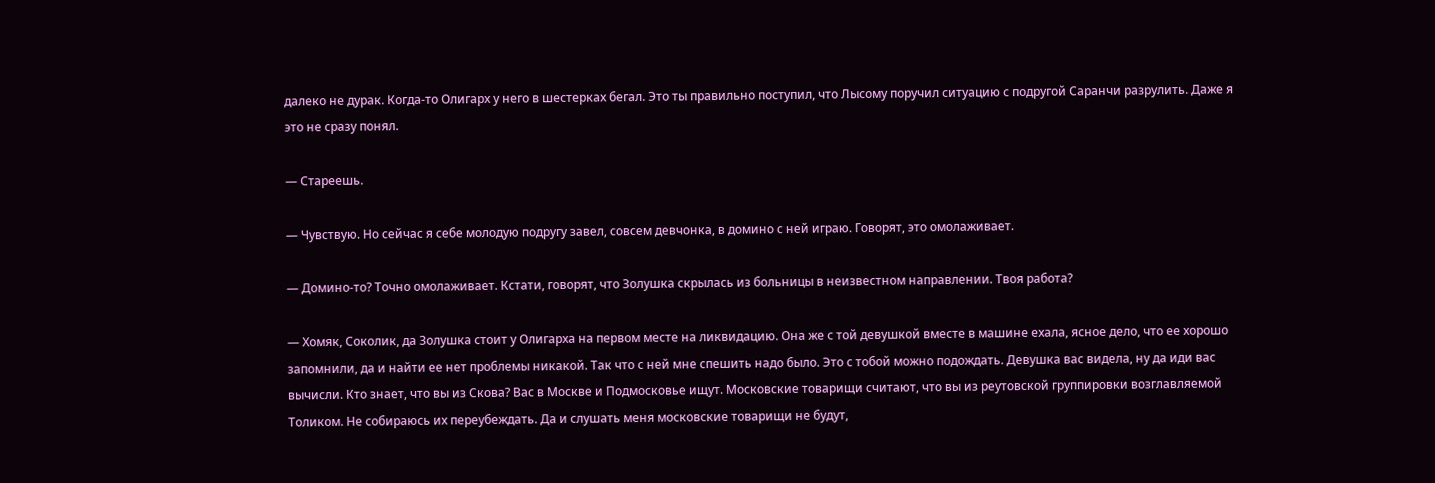далеко не дурак. Когда-то Олигарх у него в шестерках бегал. Это ты правильно поступил, что Лысому поручил ситуацию с подругой Саранчи разрулить. Даже я это не сразу понял.

— Стареешь.

— Чувствую. Но сейчас я себе молодую подругу завел, совсем девчонка, в домино с ней играю. Говорят, это омолаживает.

— Домино-то? Точно омолаживает. Кстати, говорят, что Золушка скрылась из больницы в неизвестном направлении. Твоя работа?

— Хомяк, Соколик, да Золушка стоит у Олигарха на первом месте на ликвидацию. Она же с той девушкой вместе в машине ехала, ясное дело, что ее хорошо запомнили, да и найти ее нет проблемы никакой. Так что с ней мне спешить надо было. Это с тобой можно подождать. Девушка вас видела, ну да иди вас вычисли. Кто знает, что вы из Скова? Вас в Москве и Подмосковье ищут. Московские товарищи считают, что вы из реутовской группировки возглавляемой Толиком. Не собираюсь их переубеждать. Да и слушать меня московские товарищи не будут,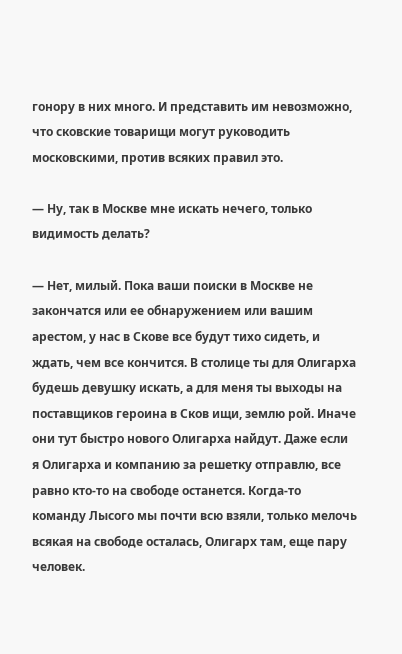гонору в них много. И представить им невозможно, что сковские товарищи могут руководить московскими, против всяких правил это.

— Ну, так в Москве мне искать нечего, только видимость делать?

— Нет, милый. Пока ваши поиски в Москве не закончатся или ее обнаружением или вашим арестом, у нас в Скове все будут тихо сидеть, и ждать, чем все кончится. В столице ты для Олигарха будешь девушку искать, а для меня ты выходы на поставщиков героина в Сков ищи, землю рой. Иначе они тут быстро нового Олигарха найдут. Даже если я Олигарха и компанию за решетку отправлю, все равно кто-то на свободе останется. Когда-то команду Лысого мы почти всю взяли, только мелочь всякая на свободе осталась, Олигарх там, еще пару человек.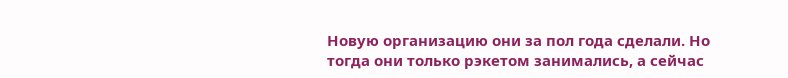Новую организацию они за пол года сделали. Но тогда они только рэкетом занимались, а сейчас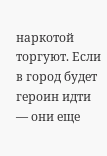наркотой торгуют. Если в город будет героин идти — они еще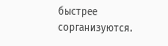быстрее сорганизуются.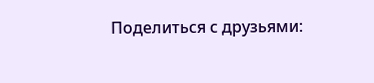Поделиться с друзьями: